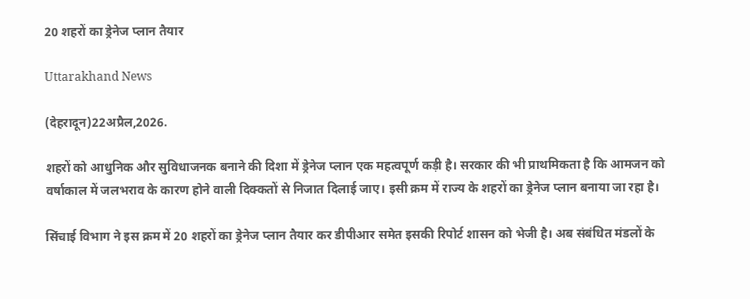20 शहरों का ड्रेनेज प्लान तैयार

Uttarakhand News

(देहरादून)22अप्रैल,2026.

शहरों को आधुनिक और सुविधाजनक बनाने की दिशा में ड्रेनेज प्लान एक महत्वपूर्ण कड़ी है। सरकार की भी प्राथमिकता है कि आमजन को वर्षाकाल में जलभराव के कारण होने वाली दिक्कतों से निजात दिलाई जाए। इसी क्रम में राज्य के शहरों का ड्रेनेज प्लान बनाया जा रहा है।

सिंचाई विभाग ने इस क्रम में 20 शहरों का ड्रेनेज प्लान तैयार कर डीपीआर समेत इसकी रिपोर्ट शासन को भेजी है। अब संबंधित मंडलों के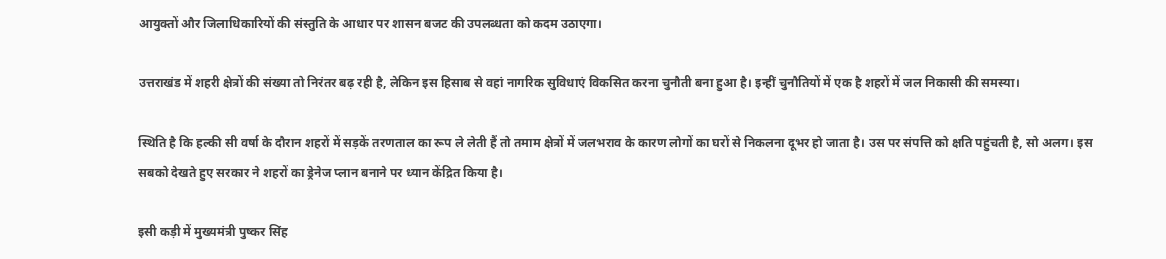आयुक्तों और जिलाधिकारियों की संस्तुति के आधार पर शासन बजट की उपलब्धता को कदम उठाएगा।

उत्तराखंड में शहरी क्षेत्रों की संख्या तो निरंतर बढ़ रही है, लेकिन इस हिसाब से वहां नागरिक सुविधाएं विकसित करना चुनौती बना हुआ है। इन्हीं चुनौतियों में एक है शहरों में जल निकासी की समस्या।

स्थिति है कि हल्की सी वर्षा के दौरान शहरों में सड़कें तरणताल का रूप ले लेती हैं तो तमाम क्षेत्रों में जलभराव के कारण लोगों का घरों से निकलना दूभर हो जाता है। उस पर संपत्ति को क्षति पहुंचती है, सो अलग। इस सबको देखते हुए सरकार ने शहरों का ड्रेनेज प्लान बनाने पर ध्यान केंद्रित किया है।

इसी कड़ी में मुख्यमंत्री पुष्कर सिंह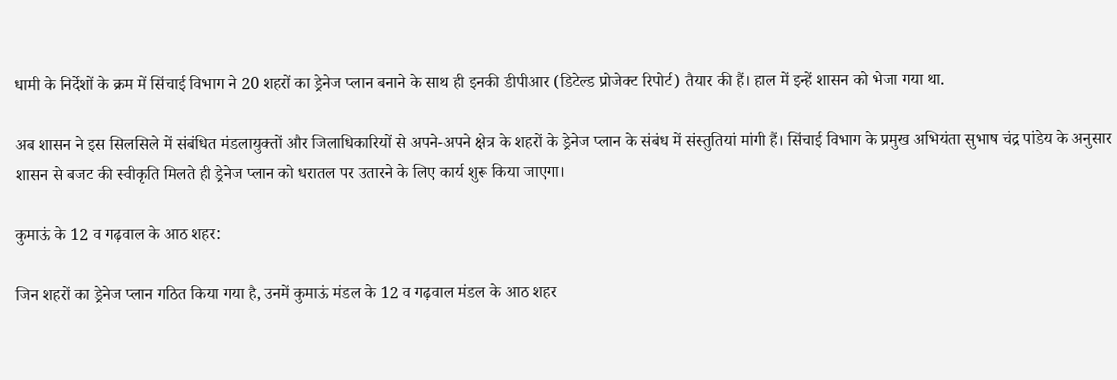धामी के निर्देशों के क्रम में सिंचाई विभाग ने 20 शहरों का ड्रेनेज प्लान बनाने के साथ ही इनकी डीपीआर (डिटेल्ड प्रोजेक्ट रिपोर्ट) तैयार की हैं। हाल में इन्हें शासन को भेजा गया था.

अब शासन ने इस सिलसिले में संबंधित मंडलायुक्तों और जिलाधिकारियों से अपने-अपने क्षेत्र के शहरों के ड्रेनेज प्लान के संबंध में संस्तुतियां मांगी हैं। सिंचाई विभाग के प्रमुख अभियंता सुभाष चंद्र पांडेय के अनुसार शासन से बजट की स्वीकृति मिलते ही ड्रेनेज प्लान को धरातल पर उतारने के लिए कार्य शुरू किया जाएगा।

कुमाऊं के 12 व गढ़वाल के आठ शहर:

जिन शहरों का ड्रेनेज प्लान गठित किया गया है, उनमें कुमाऊं मंडल के 12 व गढ़वाल मंडल के आठ शहर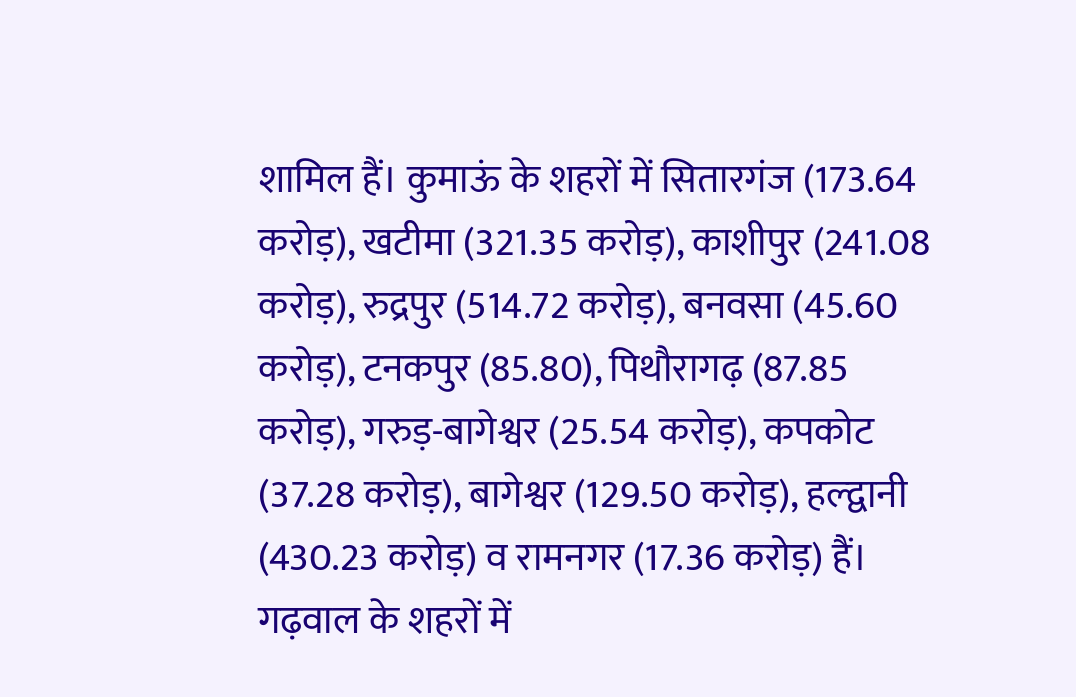शामिल हैं। कुमाऊं के शहरों में सितारगंज (173.64 करोड़), खटीमा (321.35 करोड़), काशीपुर (241.08 करोड़), रुद्रपुर (514.72 करोड़), बनवसा (45.60 करोड़), टनकपुर (85.80), पिथौरागढ़ (87.85 करोड़), गरुड़-बागेश्वर (25.54 करोड़), कपकोट (37.28 करोड़), बागेश्वर (129.50 करोड़), हल्द्वानी (430.23 करोड़) व रामनगर (17.36 करोड़) हैं। गढ़वाल के शहरों में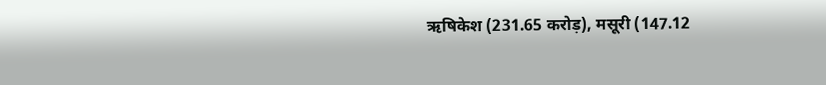ऋषिकेश (231.65 करोड़), मसूरी (147.12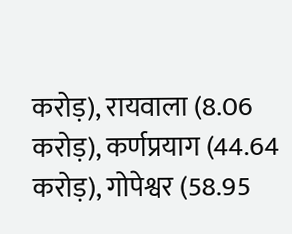करोड़), रायवाला (8.06 करोड़), कर्णप्रयाग (44.64 करोड़), गोपेश्वर (58.95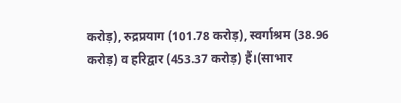करोड़), रुद्रप्रयाग (101.78 करोड़), स्वर्गाश्रम (38.96 करोड़) व हरिद्वार (453.37 करोड़) हैं।(साभार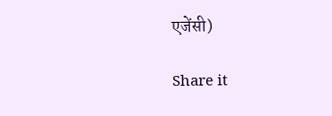एजेंसी)

Share it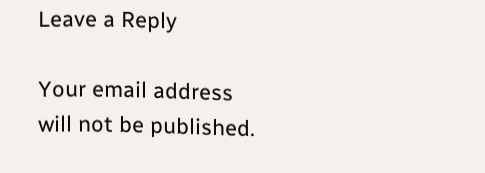Leave a Reply

Your email address will not be published.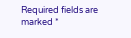Required fields are marked *